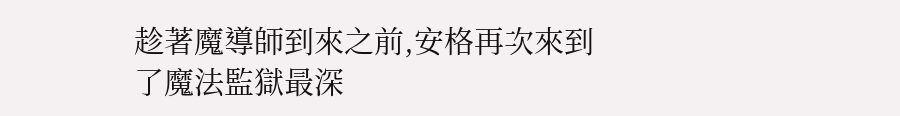趁著魔導師到來之前,安格再次來到了魔法監獄最深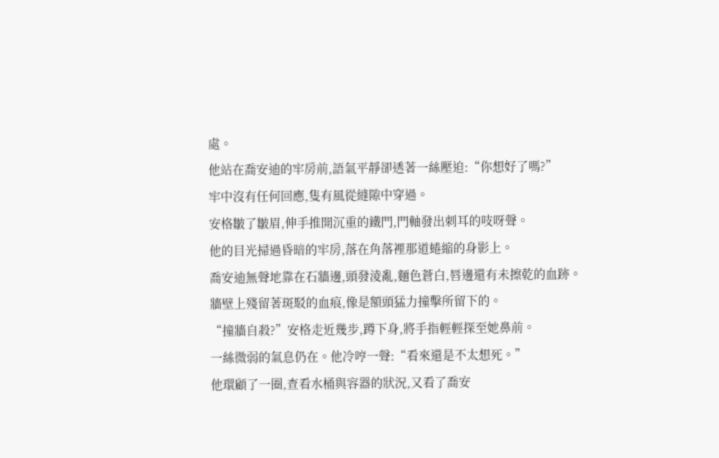處。
他站在喬安迪的牢房前,語氣平靜卻透著一絲壓迫:“你想好了嗎?”
牢中沒有任何回應,隻有風從縫隙中穿過。
安格皺了皺眉,伸手推開沉重的鐵門,門軸發出刺耳的吱呀聲。
他的目光掃過昏暗的牢房,落在角落裡那道蜷縮的身影上。
喬安迪無聲地靠在石牆邊,頭發淩亂,麵色蒼白,唇邊還有未擦乾的血跡。
牆壁上殘留著斑駁的血痕,像是額頭猛力撞擊所留下的。
“撞牆自殺?”安格走近幾步,蹲下身,將手指輕輕探至她鼻前。
一絲微弱的氣息仍在。他冷哼一聲:“看來還是不太想死。”
他環顧了一圈,查看水桶與容器的狀況,又看了喬安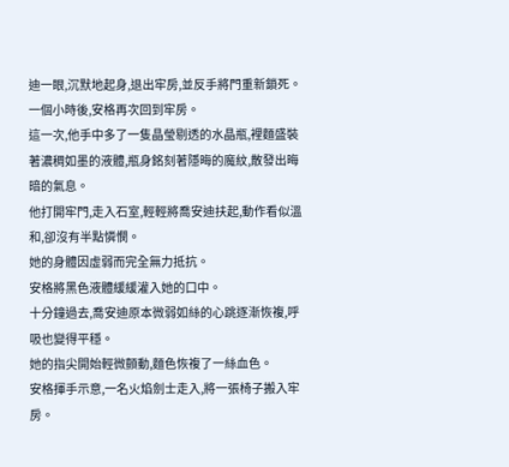迪一眼,沉默地起身,退出牢房,並反手將門重新鎖死。
一個小時後,安格再次回到牢房。
這一次,他手中多了一隻晶瑩剔透的水晶瓶,裡麵盛裝著濃稠如墨的液體,瓶身銘刻著隱晦的魔紋,散發出晦暗的氣息。
他打開牢門,走入石室,輕輕將喬安迪扶起,動作看似溫和,卻沒有半點憐憫。
她的身體因虛弱而完全無力抵抗。
安格將黑色液體緩緩灌入她的口中。
十分鐘過去,喬安迪原本微弱如絲的心跳逐漸恢複,呼吸也變得平穩。
她的指尖開始輕微顫動,麵色恢複了一絲血色。
安格揮手示意,一名火焰劍士走入,將一張椅子搬入牢房。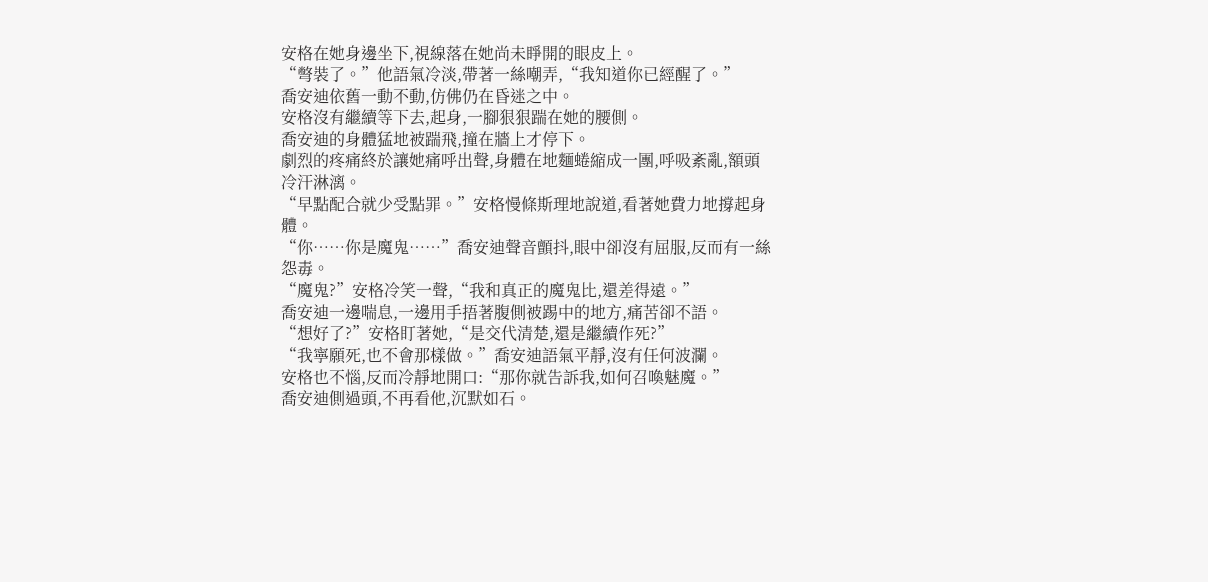安格在她身邊坐下,視線落在她尚未睜開的眼皮上。
“彆裝了。”他語氣冷淡,帶著一絲嘲弄,“我知道你已經醒了。”
喬安迪依舊一動不動,仿佛仍在昏迷之中。
安格沒有繼續等下去,起身,一腳狠狠踹在她的腰側。
喬安迪的身體猛地被踹飛,撞在牆上才停下。
劇烈的疼痛終於讓她痛呼出聲,身體在地麵蜷縮成一團,呼吸紊亂,額頭冷汗淋漓。
“早點配合就少受點罪。”安格慢條斯理地說道,看著她費力地撐起身體。
“你……你是魔鬼……”喬安迪聲音顫抖,眼中卻沒有屈服,反而有一絲怨毒。
“魔鬼?”安格冷笑一聲,“我和真正的魔鬼比,還差得遠。”
喬安迪一邊喘息,一邊用手捂著腹側被踢中的地方,痛苦卻不語。
“想好了?”安格盯著她,“是交代清楚,還是繼續作死?”
“我寧願死,也不會那樣做。”喬安迪語氣平靜,沒有任何波瀾。
安格也不惱,反而冷靜地開口:“那你就告訴我,如何召喚魅魔。”
喬安迪側過頭,不再看他,沉默如石。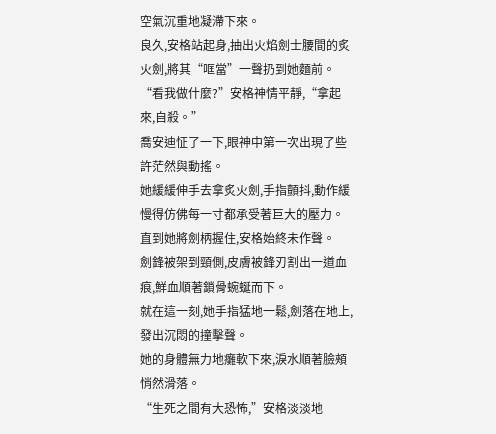空氣沉重地凝滯下來。
良久,安格站起身,抽出火焰劍士腰間的炙火劍,將其“哐當”一聲扔到她麵前。
“看我做什麼?”安格神情平靜,“拿起來,自殺。”
喬安迪怔了一下,眼神中第一次出現了些許茫然與動搖。
她緩緩伸手去拿炙火劍,手指顫抖,動作緩慢得仿佛每一寸都承受著巨大的壓力。
直到她將劍柄握住,安格始終未作聲。
劍鋒被架到頸側,皮膚被鋒刃割出一道血痕,鮮血順著鎖骨蜿蜒而下。
就在這一刻,她手指猛地一鬆,劍落在地上,發出沉悶的撞擊聲。
她的身體無力地癱軟下來,淚水順著臉頰悄然滑落。
“生死之間有大恐怖,”安格淡淡地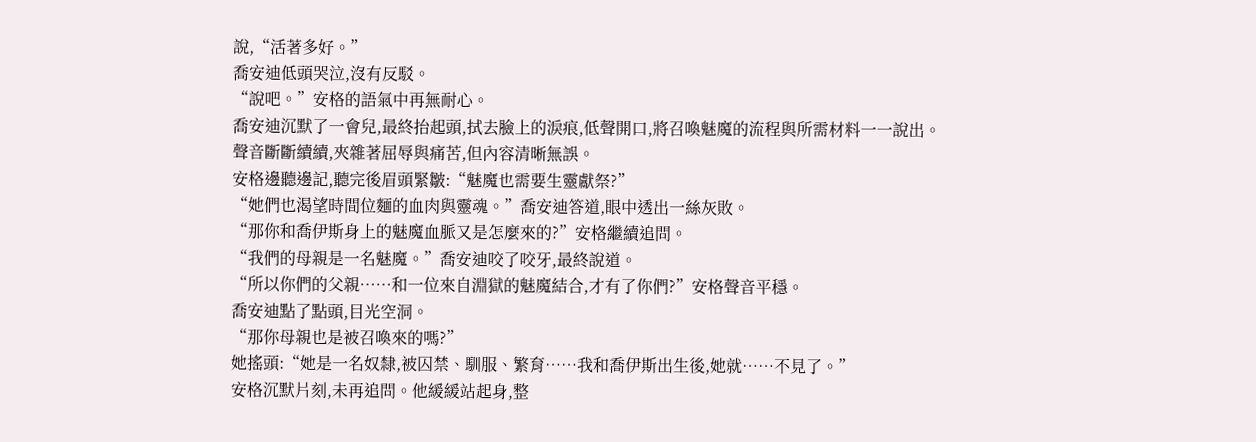說,“活著多好。”
喬安迪低頭哭泣,沒有反駁。
“說吧。”安格的語氣中再無耐心。
喬安迪沉默了一會兒,最終抬起頭,拭去臉上的淚痕,低聲開口,將召喚魅魔的流程與所需材料一一說出。
聲音斷斷續續,夾雜著屈辱與痛苦,但內容清晰無誤。
安格邊聽邊記,聽完後眉頭緊皺:“魅魔也需要生靈獻祭?”
“她們也渴望時間位麵的血肉與靈魂。”喬安迪答道,眼中透出一絲灰敗。
“那你和喬伊斯身上的魅魔血脈又是怎麼來的?”安格繼續追問。
“我們的母親是一名魅魔。”喬安迪咬了咬牙,最終說道。
“所以你們的父親……和一位來自淵獄的魅魔結合,才有了你們?”安格聲音平穩。
喬安迪點了點頭,目光空洞。
“那你母親也是被召喚來的嗎?”
她搖頭:“她是一名奴隸,被囚禁、馴服、繁育……我和喬伊斯出生後,她就……不見了。”
安格沉默片刻,未再追問。他緩緩站起身,整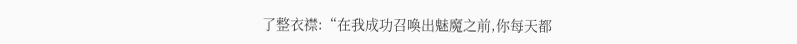了整衣襟:“在我成功召喚出魅魔之前,你每天都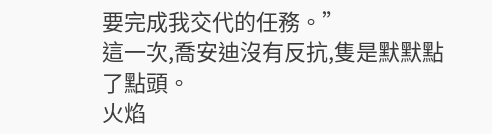要完成我交代的任務。”
這一次,喬安迪沒有反抗,隻是默默點了點頭。
火焰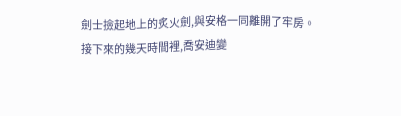劍士撿起地上的炙火劍,與安格一同離開了牢房。
接下來的幾天時間裡,喬安迪變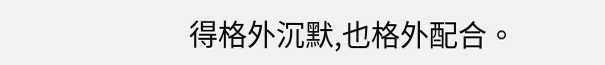得格外沉默,也格外配合。